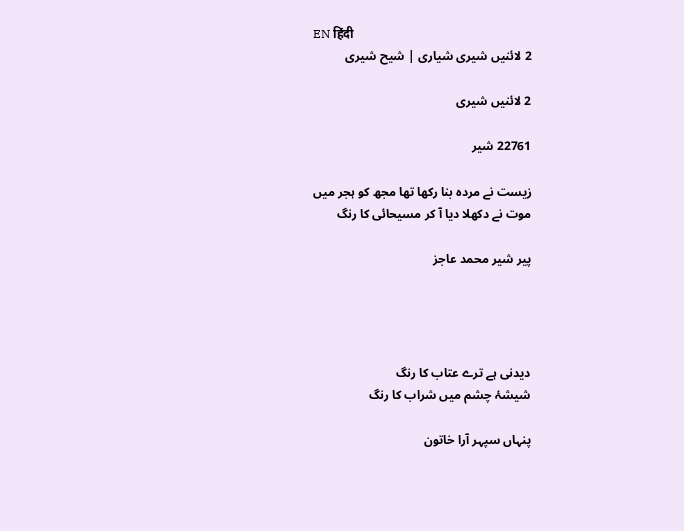EN हिंदी
2 لائنیں شیری شیاری | شیح شیری

2 لائنیں شیری

22761 شیر

زیست نے مردہ بنا رکھا تھا مجھ کو ہجر میں
موت نے دکھلا دیا آ کر مسیحائی کا رنگ

پیر شیر محمد عاجز




دیدنی ہے ترے عتاب کا رنگ
شیشۂ چشم میں شراب کا رنگ

پنہاں سپہر آرا خاتون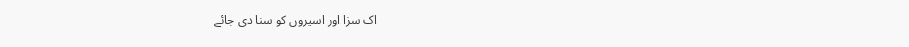اک سزا اور اسیروں کو سنا دی جائے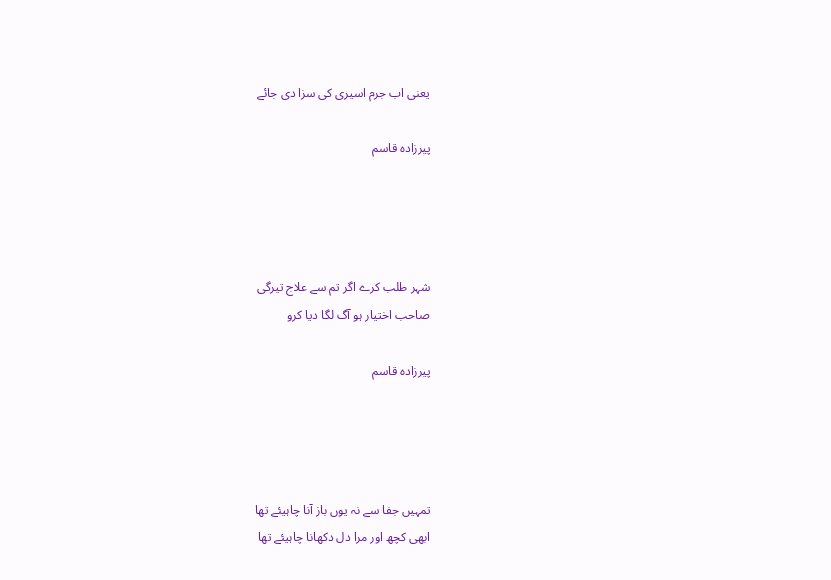یعنی اب جرم اسیری کی سزا دی جائے

پیرزادہ قاسم




شہر طلب کرے اگر تم سے علاج تیرگی
صاحب اختیار ہو آگ لگا دیا کرو

پیرزادہ قاسم




تمہیں جفا سے نہ یوں باز آنا چاہیئے تھا
ابھی کچھ اور مرا دل دکھانا چاہیئے تھا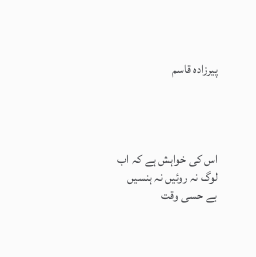پیرزادہ قاسم




اس کی خواہش ہے کہ اب لوگ نہ روئیں نہ ہنسیں
بے حسی وقت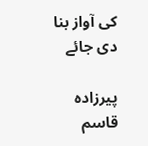کی آواز بنا دی جائے

پیرزادہ قاسم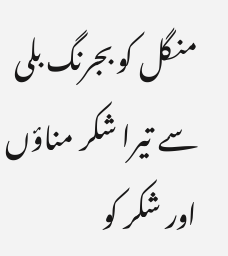منگل کو بجرنگ بلی سے تیرا شکر مناؤں
اور شکر کو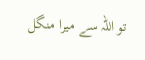تو اللہ سے میرا منگل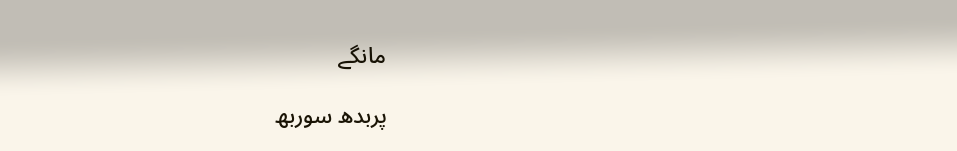مانگے

پربدھ سوربھ